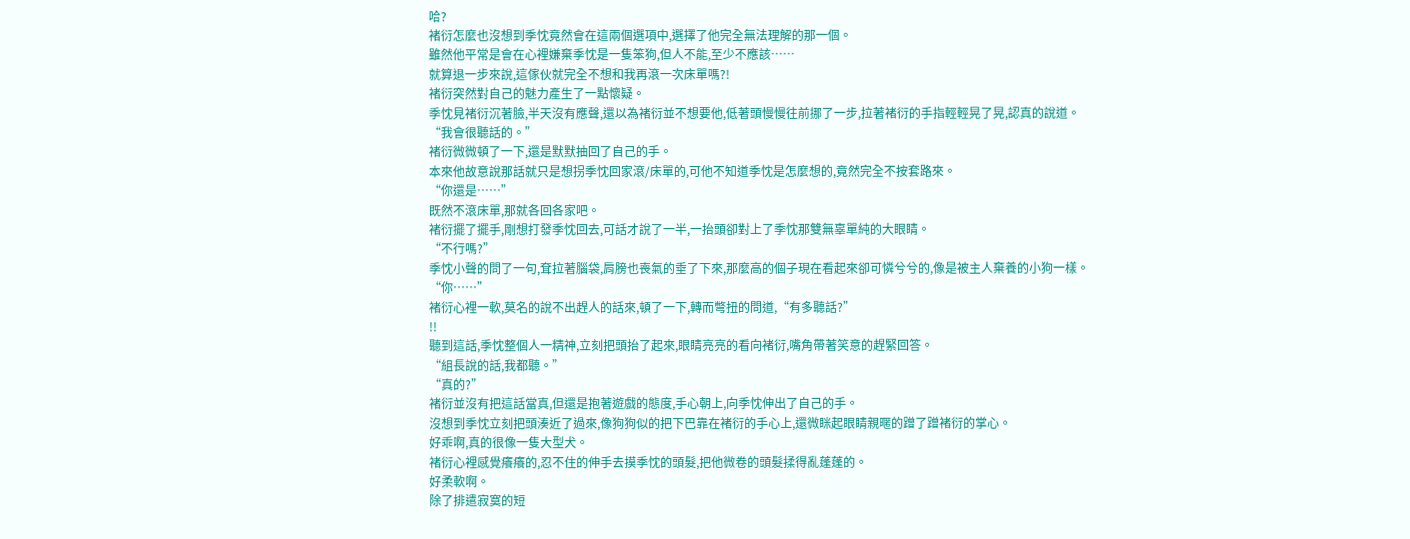哈?
褚衍怎麼也沒想到季忱竟然會在這兩個選項中,選擇了他完全無法理解的那一個。
雖然他平常是會在心裡嫌棄季忱是一隻笨狗,但人不能,至少不應該……
就算退一步來說,這傢伙就完全不想和我再滾一次床單嗎?!
褚衍突然對自己的魅力產生了一點懷疑。
季忱見褚衍沉著臉,半天沒有應聲,還以為褚衍並不想要他,低著頭慢慢往前挪了一步,拉著褚衍的手指輕輕晃了晃,認真的說道。
“我會很聽話的。”
褚衍微微頓了一下,還是默默抽回了自己的手。
本來他故意說那話就只是想拐季忱回家滾/床單的,可他不知道季忱是怎麼想的,竟然完全不按套路來。
“你還是……”
既然不滾床單,那就各回各家吧。
褚衍擺了擺手,剛想打發季忱回去,可話才說了一半,一抬頭卻對上了季忱那雙無辜單純的大眼睛。
“不行嗎?”
季忱小聲的問了一句,耷拉著腦袋,肩膀也喪氣的垂了下來,那麼高的個子現在看起來卻可憐兮兮的,像是被主人棄養的小狗一樣。
“你……”
褚衍心裡一軟,莫名的說不出趕人的話來,頓了一下,轉而彆扭的問道,“有多聽話?”
!!
聽到這話,季忱整個人一精神,立刻把頭抬了起來,眼睛亮亮的看向褚衍,嘴角帶著笑意的趕緊回答。
“組長說的話,我都聽。”
“真的?”
褚衍並沒有把這話當真,但還是抱著遊戲的態度,手心朝上,向季忱伸出了自己的手。
沒想到季忱立刻把頭湊近了過來,像狗狗似的把下巴靠在褚衍的手心上,還微眯起眼睛親暱的蹭了蹭褚衍的掌心。
好乖啊,真的很像一隻大型犬。
褚衍心裡感覺癢癢的,忍不住的伸手去摸季忱的頭髮,把他微卷的頭髮揉得亂蓬蓬的。
好柔軟啊。
除了排遣寂寞的短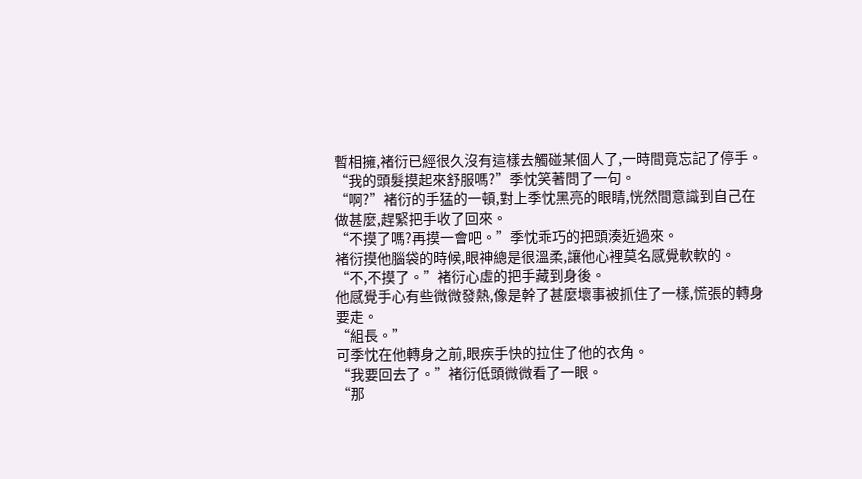暫相擁,褚衍已經很久沒有這樣去觸碰某個人了,一時間竟忘記了停手。
“我的頭髮摸起來舒服嗎?”季忱笑著問了一句。
“啊?”褚衍的手猛的一頓,對上季忱黑亮的眼睛,恍然間意識到自己在做甚麼,趕緊把手收了回來。
“不摸了嗎?再摸一會吧。”季忱乖巧的把頭湊近過來。
褚衍摸他腦袋的時候,眼神總是很溫柔,讓他心裡莫名感覺軟軟的。
“不,不摸了。”褚衍心虛的把手藏到身後。
他感覺手心有些微微發熱,像是幹了甚麼壞事被抓住了一樣,慌張的轉身要走。
“組長。”
可季忱在他轉身之前,眼疾手快的拉住了他的衣角。
“我要回去了。”褚衍低頭微微看了一眼。
“那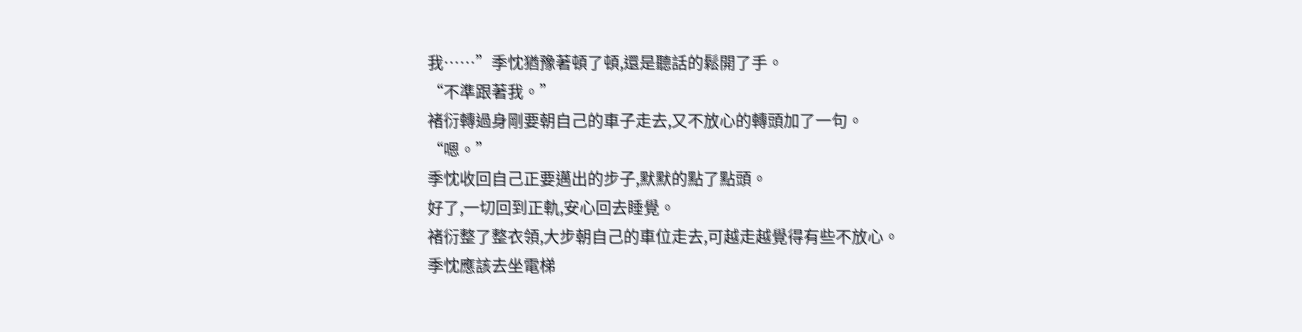我……”季忱猶豫著頓了頓,還是聽話的鬆開了手。
“不準跟著我。”
褚衍轉過身剛要朝自己的車子走去,又不放心的轉頭加了一句。
“嗯。”
季忱收回自己正要邁出的步子,默默的點了點頭。
好了,一切回到正軌,安心回去睡覺。
褚衍整了整衣領,大步朝自己的車位走去,可越走越覺得有些不放心。
季忱應該去坐電梯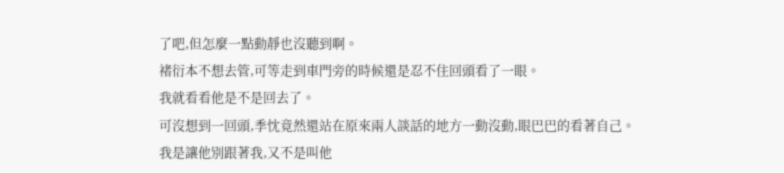了吧,但怎麼一點動靜也沒聽到啊。
褚衍本不想去管,可等走到車門旁的時候還是忍不住回頭看了一眼。
我就看看他是不是回去了。
可沒想到一回頭,季忱竟然還站在原來兩人談話的地方一動沒動,眼巴巴的看著自己。
我是讓他別跟著我,又不是叫他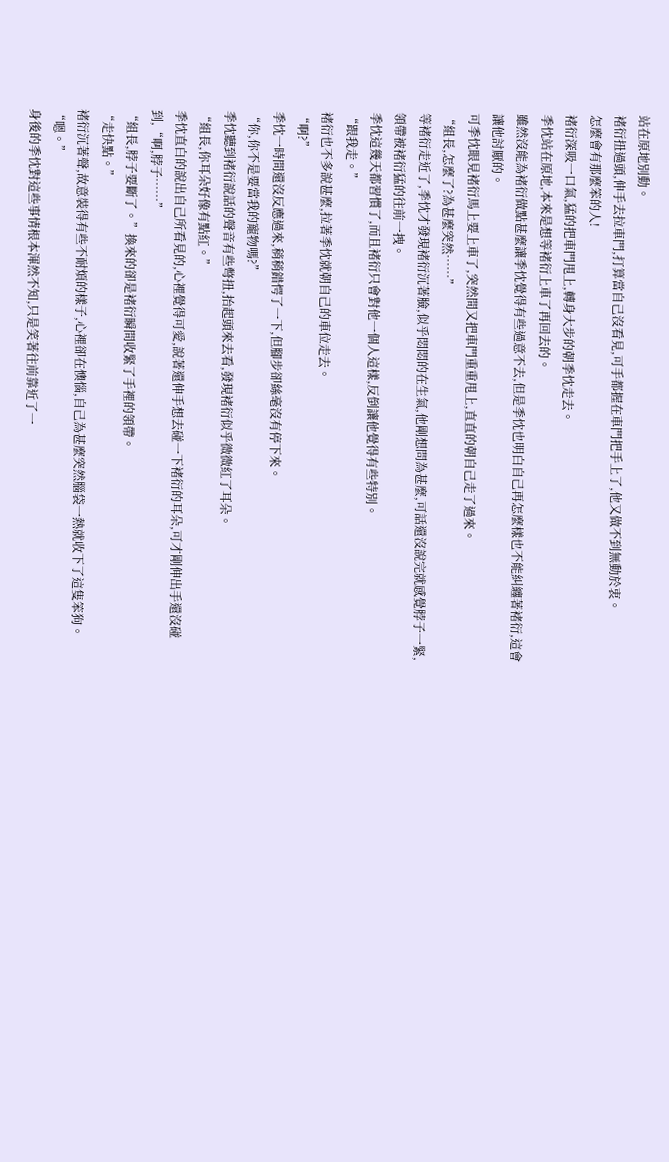站在原地別動。
褚衍扭過頭,伸手去拉車門,打算當自己沒看見,可手都握在車門把手上了,他又做不到無動於衷。
怎麼會有那麼笨的人!
褚衍深吸一口氣,猛的把車門甩上,轉身大步的朝季忱走去。
季忱站在原地,本來是想等褚衍上車了再回去的。
雖然沒能為褚衍做點甚麼讓季忱覺得有些過意不去,但是季忱也明白自己再怎麼樣也不能糾纏著褚衍,這會讓他討厭的。
可季忱眼見褚衍馬上要上車了,突然間又把車門重重甩上,直直的朝自己走了過來。
“組長,怎麼了?為甚麼突然……”
等褚衍走近了,季忱才發現褚衍沉著臉,似乎悶悶的在生氣,他剛想問為甚麼,可話還沒說完就感覺脖子一緊,領帶被褚衍猛的往前一拽。
季忱這幾天都習慣了,而且褚衍只會對他一個人這樣,反倒讓他覺得有些特別。
“跟我走。”
褚衍也不多說甚麼,拉著季忱就朝自己的車位走去。
“啊?”
季忱一時間還沒反應過來,稍稍錯愕了一下,但腳步卻絲毫沒有停下來。
“你,你不是要當我的寵物嗎?”
季忱聽到褚衍說話的聲音有些彆扭,抬起頭來去看,發現褚衍似乎微微紅了耳朵。
“組長,你耳朵好像有點紅。”
季忱直白的說出自己所看見的,心裡覺得可愛,說著還伸手想去碰一下褚衍的耳朵,可才剛伸出手還沒碰到,“啊,脖子……”
“組長,脖子要斷了。”換來的卻是褚衍瞬間收緊了手裡的領帶。
“走快點。”
褚衍沉著聲,故意裝得有些不耐煩的樣子,心裡卻在懊惱,自己為甚麼突然腦袋一熱就收下了這隻笨狗。
“嗯。”
身後的季忱對這些事情根本渾然不知,只是笑著往前靠近了一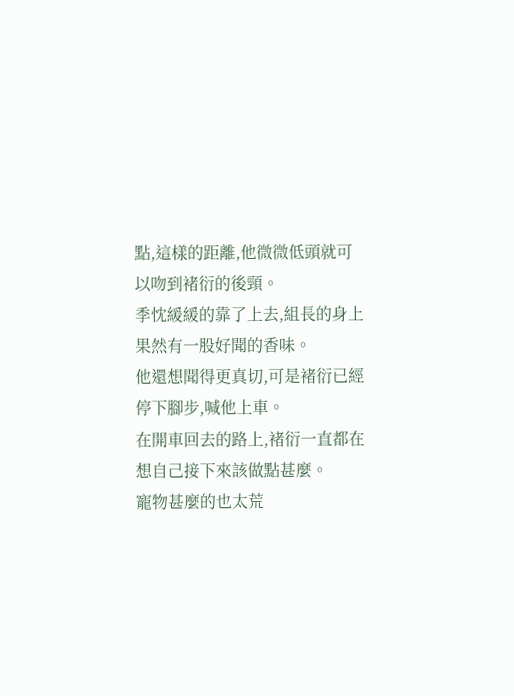點,這樣的距離,他微微低頭就可以吻到褚衍的後頸。
季忱緩緩的靠了上去,組長的身上果然有一股好聞的香味。
他還想聞得更真切,可是褚衍已經停下腳步,喊他上車。
在開車回去的路上,褚衍一直都在想自己接下來該做點甚麼。
寵物甚麼的也太荒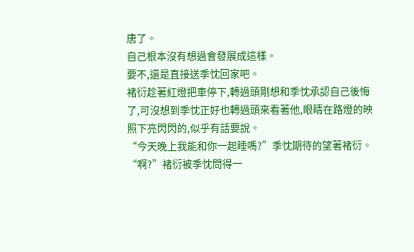唐了。
自己根本沒有想過會發展成這樣。
要不,還是直接送季忱回家吧。
褚衍趁著紅燈把車停下,轉過頭剛想和季忱承認自己後悔了,可沒想到季忱正好也轉過頭來看著他,眼睛在路燈的映照下亮閃閃的,似乎有話要說。
“今天晚上我能和你一起睡嗎?”季忱期待的望著褚衍。
“啊?”褚衍被季忱問得一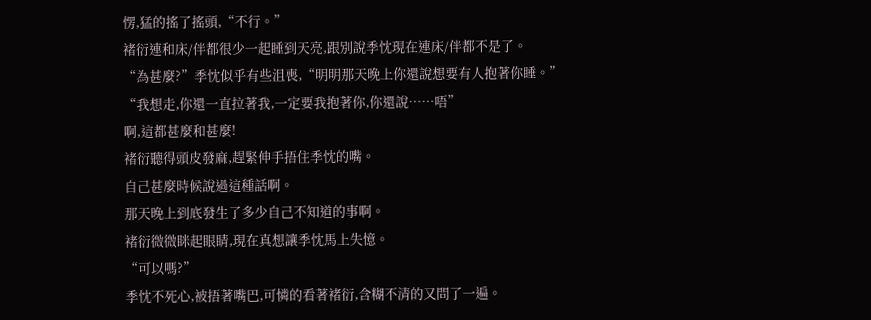愣,猛的搖了搖頭,“不行。”
褚衍連和床/伴都很少一起睡到天亮,跟別說季忱現在連床/伴都不是了。
“為甚麼?”季忱似乎有些沮喪,“明明那天晚上你還說想要有人抱著你睡。”
“我想走,你還一直拉著我,一定要我抱著你,你還說……唔”
啊,這都甚麼和甚麼!
褚衍聽得頭皮發麻,趕緊伸手捂住季忱的嘴。
自己甚麼時候說過這種話啊。
那天晚上到底發生了多少自己不知道的事啊。
褚衍微微眯起眼睛,現在真想讓季忱馬上失憶。
“可以嗎?”
季忱不死心,被捂著嘴巴,可憐的看著褚衍,含糊不清的又問了一遍。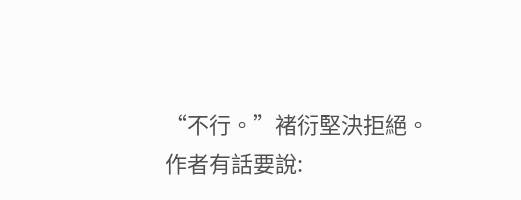“不行。”褚衍堅決拒絕。
作者有話要說: